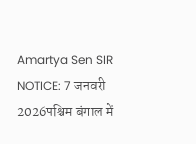Amartya Sen SIR NOTICE: 7 जनवरी 2026पश्चिम बंगाल में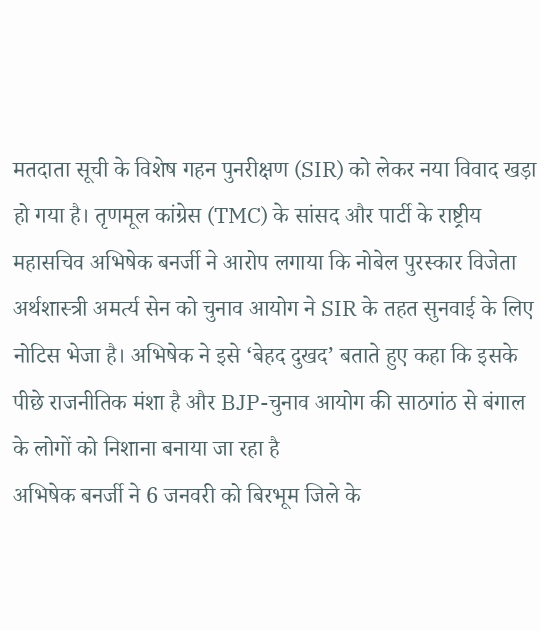मतदाता सूची के विशेष गहन पुनरीक्षण (SIR) को लेकर नया विवाद खड़ा हो गया है। तृणमूल कांग्रेस (TMC) के सांसद और पार्टी के राष्ट्रीय महासचिव अभिषेक बनर्जी ने आरोप लगाया कि नोबेल पुरस्कार विजेता अर्थशास्त्री अमर्त्य सेन को चुनाव आयोग ने SIR के तहत सुनवाई के लिए नोटिस भेजा है। अभिषेक ने इसे ‘बेहद दुखद’ बताते हुए कहा कि इसके पीछे राजनीतिक मंशा है और BJP-चुनाव आयोग की साठगांठ से बंगाल के लोगों को निशाना बनाया जा रहा है
अभिषेक बनर्जी ने 6 जनवरी को बिरभूम जिले के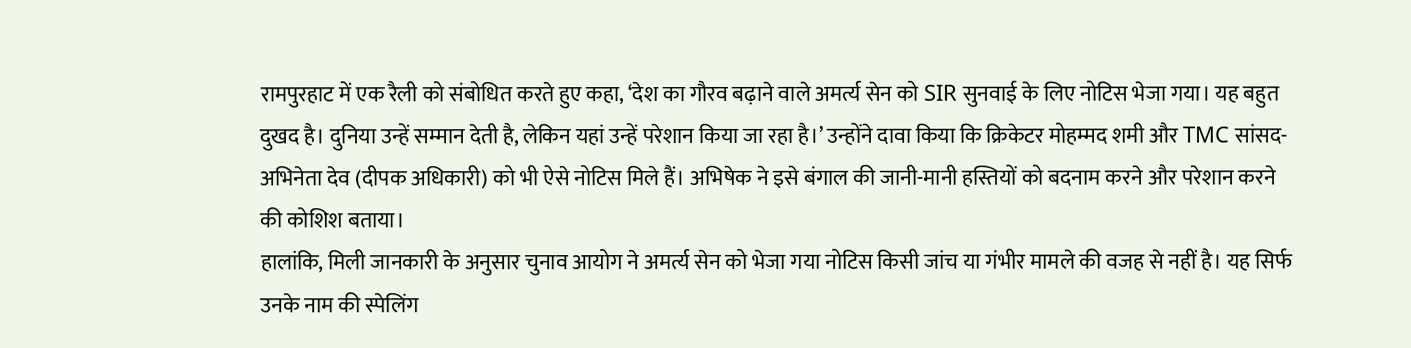रामपुरहाट में एक रैली को संबोधित करते हुए कहा, ‘देश का गौरव बढ़ाने वाले अमर्त्य सेन को SIR सुनवाई के लिए नोटिस भेजा गया। यह बहुत दुखद है। दुनिया उन्हें सम्मान देती है, लेकिन यहां उन्हें परेशान किया जा रहा है।’ उन्होंने दावा किया कि क्रिकेटर मोहम्मद शमी और TMC सांसद-अभिनेता देव (दीपक अधिकारी) को भी ऐसे नोटिस मिले हैं। अभिषेक ने इसे बंगाल की जानी-मानी हस्तियों को बदनाम करने और परेशान करने की कोशिश बताया।
हालांकि, मिली जानकारी के अनुसार चुनाव आयोग ने अमर्त्य सेन को भेजा गया नोटिस किसी जांच या गंभीर मामले की वजह से नहीं है। यह सिर्फ उनके नाम की स्पेलिंग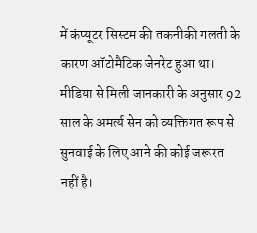में कंप्यूटर सिस्टम की तकनीकी गलती के कारण ऑटोमैटिक जेनरेट हुआ था। मीडिया से मिली जानकारी के अनुसार 92 साल के अमर्त्य सेन को व्यक्तिगत रूप से सुनवाई के लिए आने की कोई जरूरत नहीं है।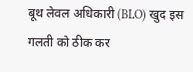बूथ लेवल अधिकारी (BLO) खुद इस गलती को ठीक कर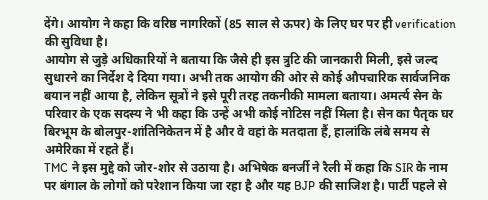देंगे। आयोग ने कहा कि वरिष्ठ नागरिकों (85 साल से ऊपर) के लिए घर पर ही verification की सुविधा है।
आयोग से जुड़े अधिकारियों ने बताया कि जैसे ही इस त्रुटि की जानकारी मिली, इसे जल्द सुधारने का निर्देश दे दिया गया। अभी तक आयोग की ओर से कोई औपचारिक सार्वजनिक बयान नहीं आया है, लेकिन सूत्रों ने इसे पूरी तरह तकनीकी मामला बताया। अमर्त्य सेन के परिवार के एक सदस्य ने भी कहा कि उन्हें अभी कोई नोटिस नहीं मिला है। सेन का पैतृक घर बिरभूम के बोलपुर-शांतिनिकेतन में है और वे वहां के मतदाता हैं, हालांकि लंबे समय से अमेरिका में रहते हैं।
TMC ने इस मुद्दे को जोर-शोर से उठाया है। अभिषेक बनर्जी ने रैली में कहा कि SIR के नाम पर बंगाल के लोगों को परेशान किया जा रहा है और यह BJP की साजिश है। पार्टी पहले से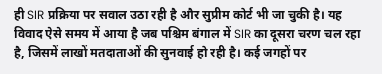ही SIR प्रक्रिया पर सवाल उठा रही है और सुप्रीम कोर्ट भी जा चुकी है। यह विवाद ऐसे समय में आया है जब पश्चिम बंगाल में SIR का दूसरा चरण चल रहा है, जिसमें लाखों मतदाताओं की सुनवाई हो रही है। कई जगहों पर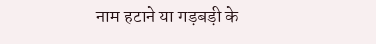नाम हटाने या गड़बड़ी के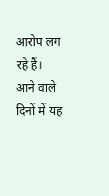आरोप लग रहे हैं। आने वाले दिनों में यह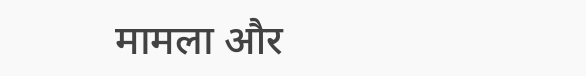मामला और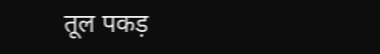तूल पकड़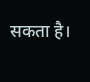सकता है।